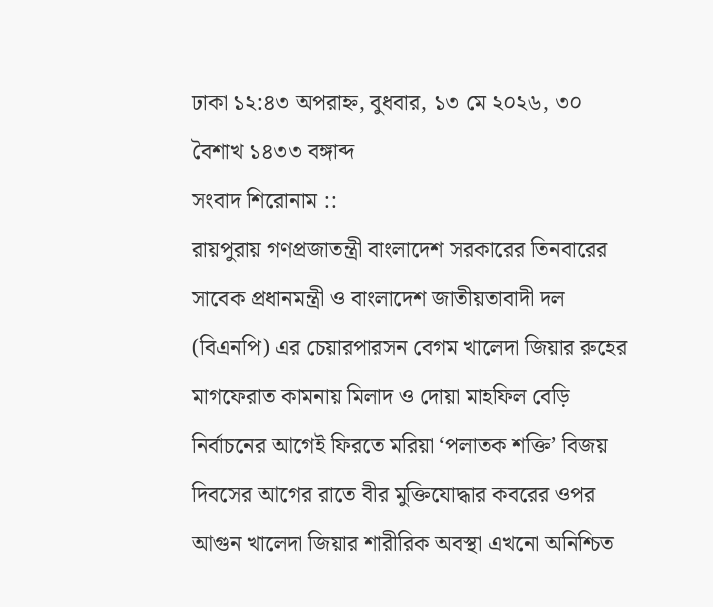ঢাকা ১২:৪৩ অপরাহ্ন, বুধবার, ১৩ মে ২০২৬, ৩০ বৈশাখ ১৪৩৩ বঙ্গাব্দ
সংবাদ শিরোনাম ::
রায়পুরায় গণপ্রজাতন্ত্রী বাংলাদেশ সরকারের তিনবারের সাবেক প্রধানমন্ত্রী ও বাংলাদেশ জাতীয়তাবাদী দল (বিএনপি) এর চেয়ারপারসন বেগম খালেদা জিয়ার রুহের মাগফেরাত কামনায় মিলাদ ও দোয়া মাহফিল বেড়ি নির্বাচনের আগেই ফিরতে মরিয়া ‘পলাতক শক্তি’ বিজয় দিবসের আগের রাতে বীর মুক্তিযোদ্ধার কবরের ওপর আগুন খালেদা জিয়ার শারীরিক অবস্থা এখনো অনিশ্চিত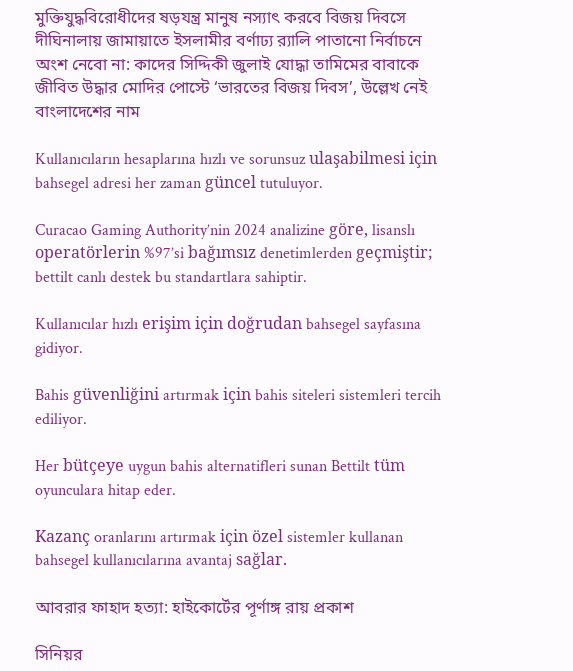মুক্তিযুদ্ধবিরোধীদের ষড়যন্ত্র মানুষ নস্যাৎ করবে বিজয় দিবসে দীঘিনালায় জামায়াতে ইসলামীর বর্ণাঢ্য র‍্যালি পাতানো নির্বাচনে অংশ নেবো না: কাদের সিদ্দিকী জুলাই যোদ্ধা তামিমের বাবাকে জীবিত উদ্ধার মোদির পোস্টে ‘ভারতের বিজয় দিবস’, উল্লেখ নেই বাংলাদেশের নাম

Kullanıcıların hesaplarına hızlı ve sorunsuz ulaşabilmesi için bahsegel adresi her zaman güncel tutuluyor.

Curacao Gaming Authority’nin 2024 analizine göre, lisanslı operatörlerin %97’si bağımsız denetimlerden geçmiştir; bettilt canlı destek bu standartlara sahiptir.

Kullanıcılar hızlı erişim için doğrudan bahsegel sayfasına gidiyor.

Bahis güvenliğini artırmak için bahis siteleri sistemleri tercih ediliyor.

Her bütçeye uygun bahis alternatifleri sunan Bettilt tüm oyunculara hitap eder.

Kazanç oranlarını artırmak için özel sistemler kullanan bahsegel kullanıcılarına avantaj sağlar.

আবরার ফাহাদ হত্যা: হাইকোর্টের পূর্ণাঙ্গ রায় প্রকাশ

সিনিয়র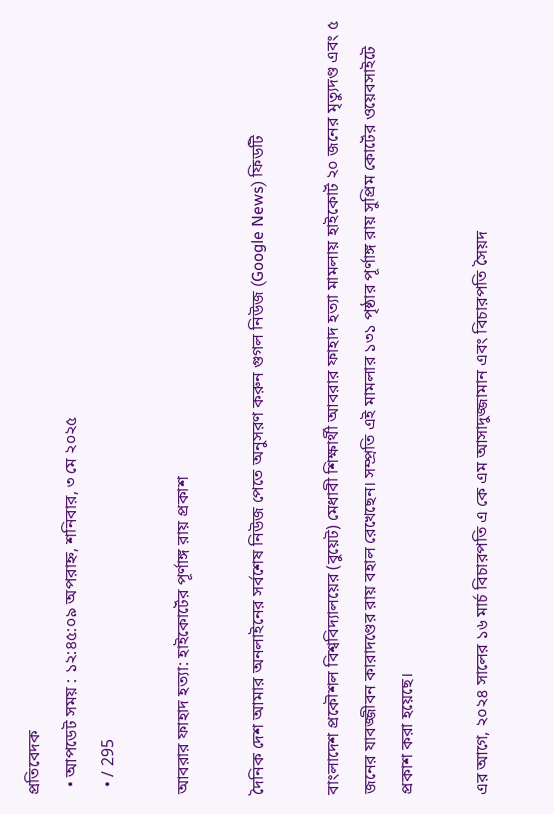প্রতিবেদক
  • আপডেট সময় : ১২:৪৫:০৯ অপরাহ্ন, শনিবার, ৩ মে ২০২৫
  • / 295

আবরার ফাহাদ হত্যা: হাইকোর্টের পূর্ণাঙ্গ রায় প্রকাশ

দৈনিক দেশ আমার অনলাইনের সর্বশেষ নিউজ পেতে অনুসরণ করুন গুগল নিউজ (Google News) ফিডটি

বাংলাদেশ প্রকৌশল বিশ্ববিদ্যালয়ের (বুয়েট) মেধাবী শিক্ষার্থী আবরার ফাহাদ হত্যা মামলায় হাইকোর্ট ২০ জনের মৃত্যুদণ্ড এবং ৫ জনের যাবজ্জীবন কারাদণ্ডের রায় বহাল রেখেছেন। সম্প্রতি এই মামলার ১৩১ পৃষ্ঠার পূর্ণাঙ্গ রায় সুপ্রিম কোর্টের ওয়েবসাইটে প্রকাশ করা হয়েছে।

এর আগে, ২০২৪ সালের ১৬ মার্চ বিচারপতি এ কে এম আসাদুজ্জামান এবং বিচারপতি সৈয়দ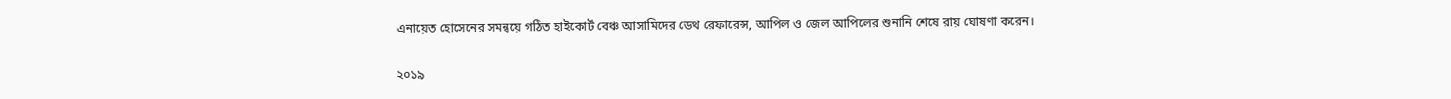এনায়েত হোসেনের সমন্বয়ে গঠিত হাইকোর্ট বেঞ্চ আসামিদের ডেথ রেফারেন্স, আপিল ও জেল আপিলের শুনানি শেষে রায় ঘোষণা করেন।

২০১৯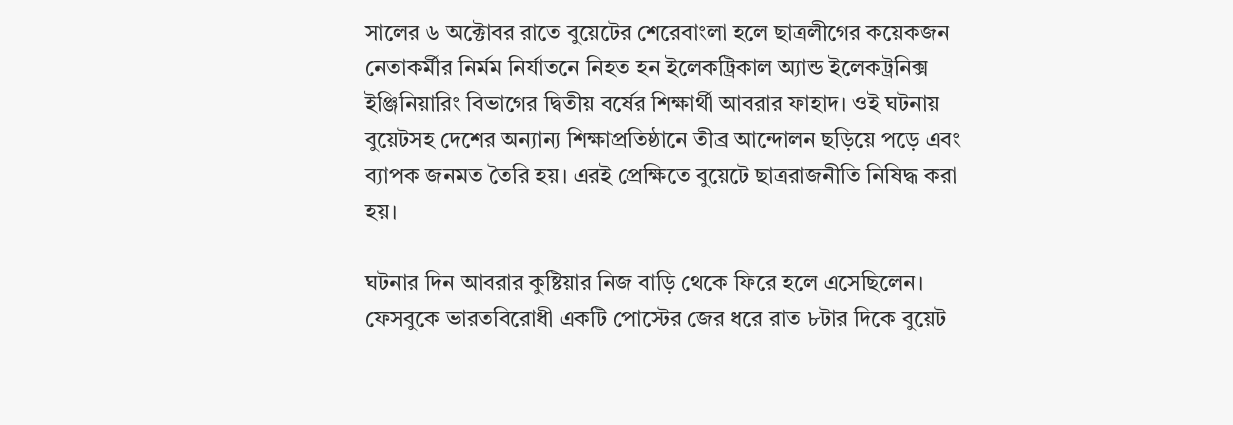সালের ৬ অক্টোবর রাতে বুয়েটের শেরেবাংলা হলে ছাত্রলীগের কয়েকজন নেতাকর্মীর নির্মম নির্যাতনে নিহত হন ইলেকট্রিকাল অ্যান্ড ইলেকট্রনিক্স ইঞ্জিনিয়ারিং বিভাগের দ্বিতীয় বর্ষের শিক্ষার্থী আবরার ফাহাদ। ওই ঘটনায় বুয়েটসহ দেশের অন্যান্য শিক্ষাপ্রতিষ্ঠানে তীব্র আন্দোলন ছড়িয়ে পড়ে এবং ব্যাপক জনমত তৈরি হয়। এরই প্রেক্ষিতে বুয়েটে ছাত্ররাজনীতি নিষিদ্ধ করা হয়।

ঘটনার দিন আবরার কুষ্টিয়ার নিজ বাড়ি থেকে ফিরে হলে এসেছিলেন। ফেসবুকে ভারতবিরোধী একটি পোস্টের জের ধরে রাত ৮টার দিকে বুয়েট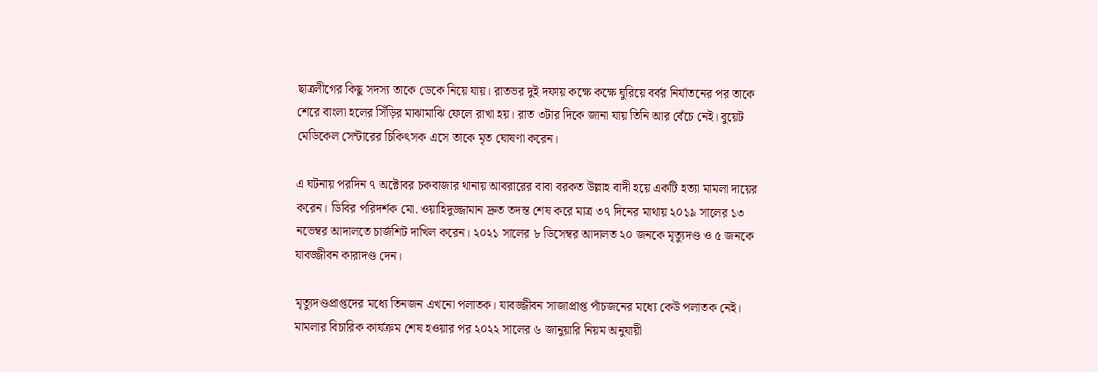ছাত্রলীগের কিছু সদস্য তাকে ডেকে নিয়ে যায়। রাতভর দুই দফায় কক্ষে কক্ষে ঘুরিয়ে বর্বর নির্যাতনের পর তাকে শেরে বাংলা হলের সিঁড়ির মাঝামাঝি ফেলে রাখা হয়। রাত ৩টার দিকে জানা যায় তিনি আর বেঁচে নেই। বুয়েট মেডিকেল সেন্টারের চিকিৎসক এসে তাকে মৃত ঘোষণা করেন।

এ ঘটনায় পরদিন ৭ অক্টোবর চকবাজার থানায় আবরারের বাবা বরকত উল্লাহ বাদী হয়ে একটি হত্যা মামলা দায়ের করেন। ডিবির পরিদর্শক মো. ওয়াহিদুজ্জামান দ্রুত তদন্ত শেষ করে মাত্র ৩৭ দিনের মাথায় ২০১৯ সালের ১৩ নভেম্বর আদালতে চার্জশিট দাখিল করেন। ২০২১ সালের ৮ ডিসেম্বর আদালত ২০ জনকে মৃত্যুদণ্ড ও ৫ জনকে যাবজ্জীবন কারাদণ্ড দেন।

মৃত্যুদণ্ডপ্রাপ্তদের মধ্যে তিনজন এখনো পলাতক। যাবজ্জীবন সাজাপ্রাপ্ত পাঁচজনের মধ্যে কেউ পলাতক নেই। মামলার বিচারিক কার্যক্রম শেষ হওয়ার পর ২০২২ সালের ৬ জানুয়ারি নিয়ম অনুযায়ী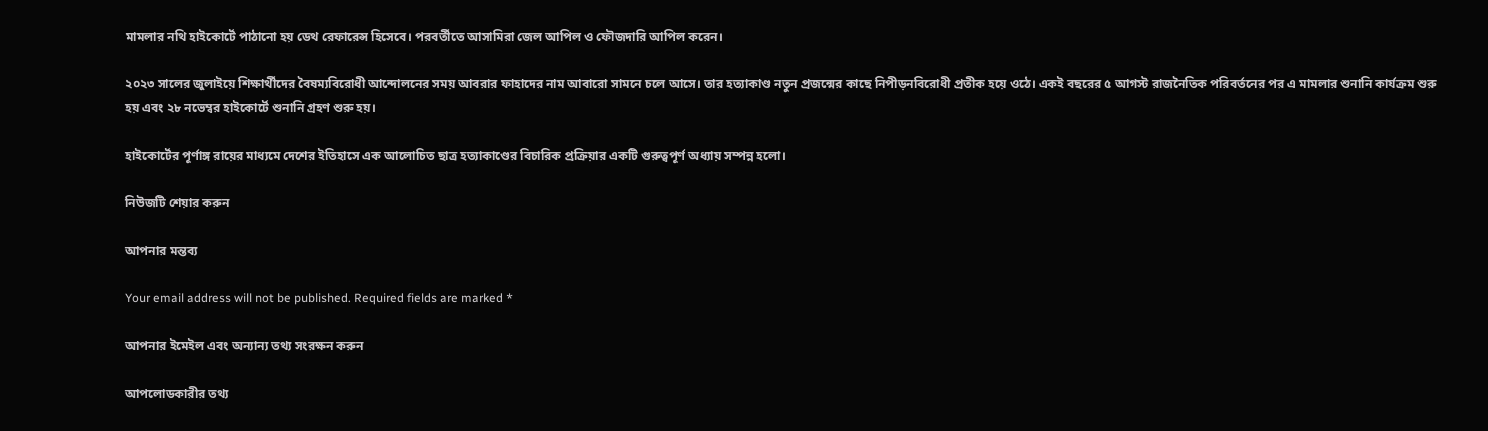মামলার নথি হাইকোর্টে পাঠানো হয় ডেথ রেফারেন্স হিসেবে। পরবর্তীতে আসামিরা জেল আপিল ও ফৌজদারি আপিল করেন।

২০২৩ সালের জুলাইয়ে শিক্ষার্থীদের বৈষম্যবিরোধী আন্দোলনের সময় আবরার ফাহাদের নাম আবারো সামনে চলে আসে। তার হত্যাকাণ্ড নতুন প্রজন্মের কাছে নিপীড়নবিরোধী প্রতীক হয়ে ওঠে। একই বছরের ৫ আগস্ট রাজনৈতিক পরিবর্তনের পর এ মামলার শুনানি কার্যক্রম শুরু হয় এবং ২৮ নভেম্বর হাইকোর্টে শুনানি গ্রহণ শুরু হয়।

হাইকোর্টের পূর্ণাঙ্গ রায়ের মাধ্যমে দেশের ইতিহাসে এক আলোচিত ছাত্র হত্যাকাণ্ডের বিচারিক প্রক্রিয়ার একটি গুরুত্বপূর্ণ অধ্যায় সম্পন্ন হলো।

নিউজটি শেয়ার করুন

আপনার মন্তব্য

Your email address will not be published. Required fields are marked *

আপনার ইমেইল এবং অন্যান্য তথ্য সংরক্ষন করুন

আপলোডকারীর তথ্য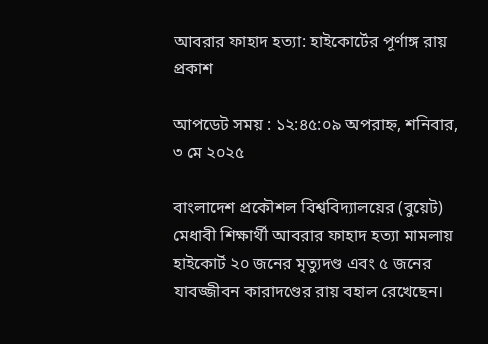আবরার ফাহাদ হত্যা: হাইকোর্টের পূর্ণাঙ্গ রায় প্রকাশ

আপডেট সময় : ১২:৪৫:০৯ অপরাহ্ন, শনিবার, ৩ মে ২০২৫

বাংলাদেশ প্রকৌশল বিশ্ববিদ্যালয়ের (বুয়েট) মেধাবী শিক্ষার্থী আবরার ফাহাদ হত্যা মামলায় হাইকোর্ট ২০ জনের মৃত্যুদণ্ড এবং ৫ জনের যাবজ্জীবন কারাদণ্ডের রায় বহাল রেখেছেন।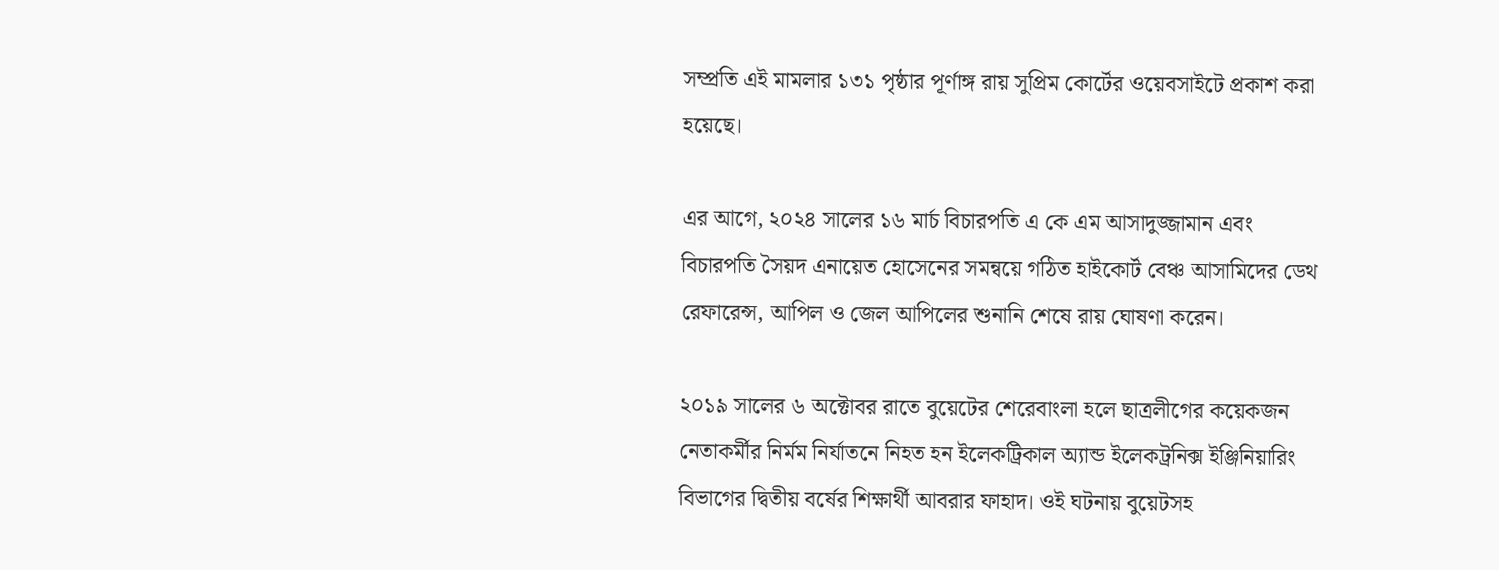সম্প্রতি এই মামলার ১৩১ পৃষ্ঠার পূর্ণাঙ্গ রায় সুপ্রিম কোর্টের ওয়েবসাইটে প্রকাশ করা হয়েছে।

এর আগে, ২০২৪ সালের ১৬ মার্চ বিচারপতি এ কে এম আসাদুজ্জামান এবং বিচারপতি সৈয়দ এনায়েত হোসেনের সমন্বয়ে গঠিত হাইকোর্ট বেঞ্চ আসামিদের ডেথ রেফারেন্স, আপিল ও জেল আপিলের শুনানি শেষে রায় ঘোষণা করেন।

২০১৯ সালের ৬ অক্টোবর রাতে বুয়েটের শেরেবাংলা হলে ছাত্রলীগের কয়েকজন নেতাকর্মীর নির্মম নির্যাতনে নিহত হন ইলেকট্রিকাল অ্যান্ড ইলেকট্রনিক্স ইঞ্জিনিয়ারিং বিভাগের দ্বিতীয় বর্ষের শিক্ষার্থী আবরার ফাহাদ। ওই ঘটনায় বুয়েটসহ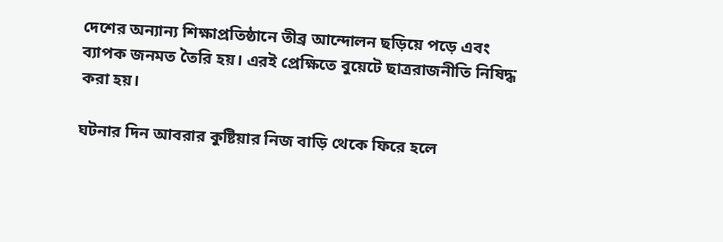দেশের অন্যান্য শিক্ষাপ্রতিষ্ঠানে তীব্র আন্দোলন ছড়িয়ে পড়ে এবং ব্যাপক জনমত তৈরি হয়। এরই প্রেক্ষিতে বুয়েটে ছাত্ররাজনীতি নিষিদ্ধ করা হয়।

ঘটনার দিন আবরার কুষ্টিয়ার নিজ বাড়ি থেকে ফিরে হলে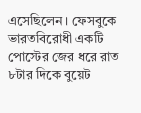এসেছিলেন। ফেসবুকে ভারতবিরোধী একটি পোস্টের জের ধরে রাত ৮টার দিকে বুয়েট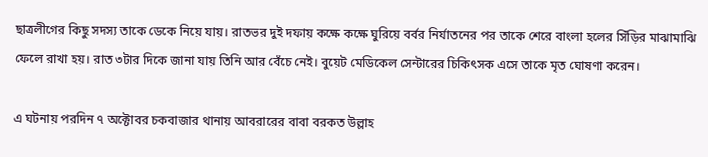ছাত্রলীগের কিছু সদস্য তাকে ডেকে নিয়ে যায়। রাতভর দুই দফায় কক্ষে কক্ষে ঘুরিয়ে বর্বর নির্যাতনের পর তাকে শেরে বাংলা হলের সিঁড়ির মাঝামাঝি ফেলে রাখা হয়। রাত ৩টার দিকে জানা যায় তিনি আর বেঁচে নেই। বুয়েট মেডিকেল সেন্টারের চিকিৎসক এসে তাকে মৃত ঘোষণা করেন।

এ ঘটনায় পরদিন ৭ অক্টোবর চকবাজার থানায় আবরারের বাবা বরকত উল্লাহ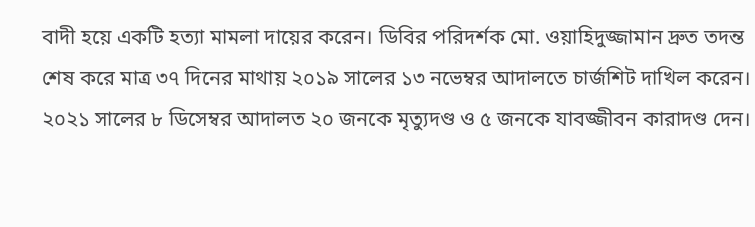বাদী হয়ে একটি হত্যা মামলা দায়ের করেন। ডিবির পরিদর্শক মো. ওয়াহিদুজ্জামান দ্রুত তদন্ত শেষ করে মাত্র ৩৭ দিনের মাথায় ২০১৯ সালের ১৩ নভেম্বর আদালতে চার্জশিট দাখিল করেন। ২০২১ সালের ৮ ডিসেম্বর আদালত ২০ জনকে মৃত্যুদণ্ড ও ৫ জনকে যাবজ্জীবন কারাদণ্ড দেন।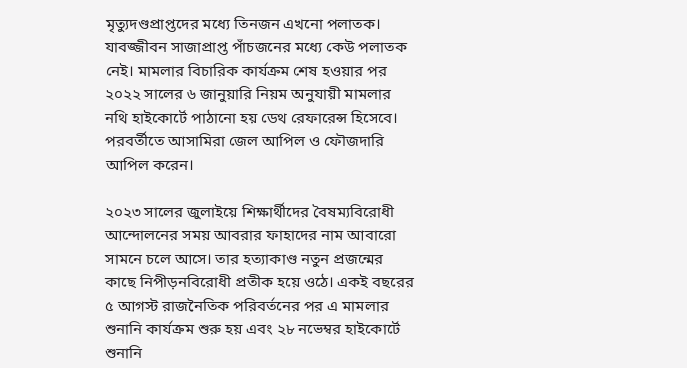মৃত্যুদণ্ডপ্রাপ্তদের মধ্যে তিনজন এখনো পলাতক। যাবজ্জীবন সাজাপ্রাপ্ত পাঁচজনের মধ্যে কেউ পলাতক নেই। মামলার বিচারিক কার্যক্রম শেষ হওয়ার পর ২০২২ সালের ৬ জানুয়ারি নিয়ম অনুযায়ী মামলার নথি হাইকোর্টে পাঠানো হয় ডেথ রেফারেন্স হিসেবে। পরবর্তীতে আসামিরা জেল আপিল ও ফৌজদারি আপিল করেন।

২০২৩ সালের জুলাইয়ে শিক্ষার্থীদের বৈষম্যবিরোধী আন্দোলনের সময় আবরার ফাহাদের নাম আবারো সামনে চলে আসে। তার হত্যাকাণ্ড নতুন প্রজন্মের কাছে নিপীড়নবিরোধী প্রতীক হয়ে ওঠে। একই বছরের ৫ আগস্ট রাজনৈতিক পরিবর্তনের পর এ মামলার শুনানি কার্যক্রম শুরু হয় এবং ২৮ নভেম্বর হাইকোর্টে শুনানি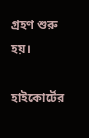গ্রহণ শুরু হয়।

হাইকোর্টের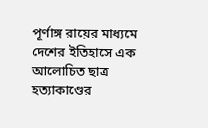পূর্ণাঙ্গ রায়ের মাধ্যমে দেশের ইতিহাসে এক আলোচিত ছাত্র হত্যাকাণ্ডের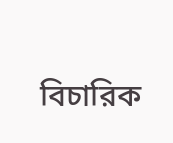বিচারিক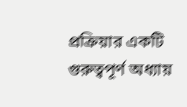প্রক্রিয়ার একটি গুরুত্বপূর্ণ অধ্যায়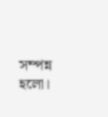সম্পন্ন হলো।